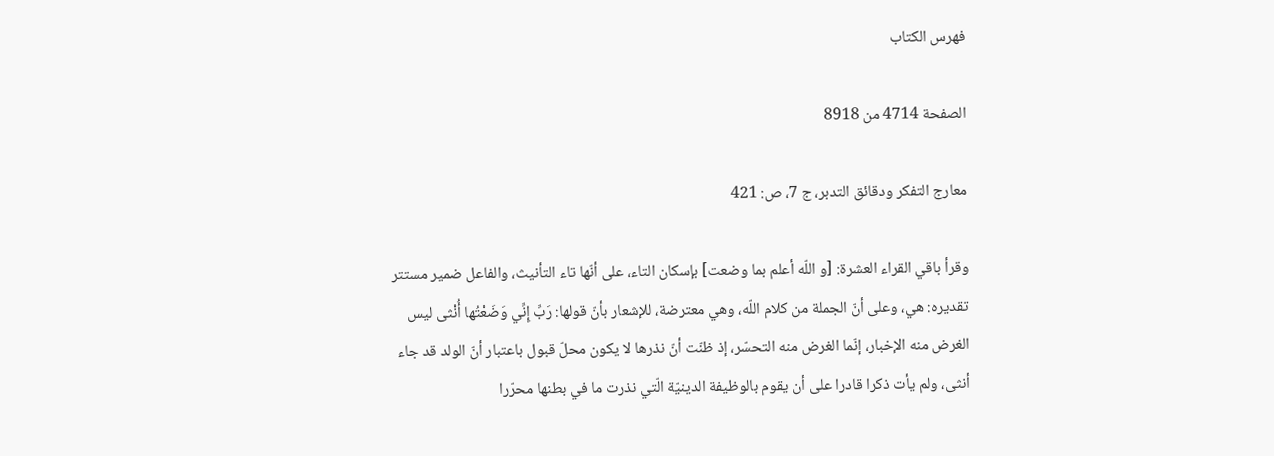فهرس الكتاب

الصفحة 4714 من 8918

معارج التفكر ودقائق التدبر، ج 7، ص: 421

وقرأ باقي القراء العشرة: [و اللّه أعلم بما وضعت] بإسكان التاء، على أنّها تاء التأنيث، والفاعل ضمير مستتر تقديره: هي، وعلى أنّ الجملة من كلام اللّه، وهي معترضة، للإشعار بأنّ قولها: رَبِّ إِنِّي وَضَعْتُها أُنْثى ليس الغرض منه الإخبار، إنّما الغرض منه التحسّر، إذ ظنّت أنّ نذرها لا يكون محلّ قبول باعتبار أنّ الولد قد جاء أنثى، ولم يأت ذكرا قادرا على أن يقوم بالوظيفة الدينيّة الّتي نذرت ما في بطنها محرّرا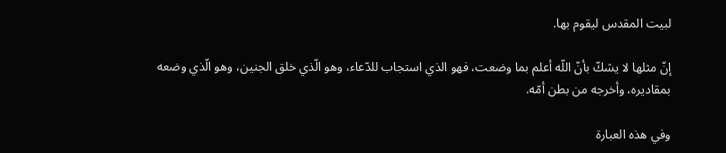لبيت المقدس ليقوم بها.

إنّ مثلها لا يشكّ بأنّ اللّه أعلم بما وضعت، فهو الذي استجاب للدّعاء، وهو الّذي خلق الجنين، وهو الّذي وضعه بمقاديره، وأخرجه من بطن أمّه.

وفي هذه العبارة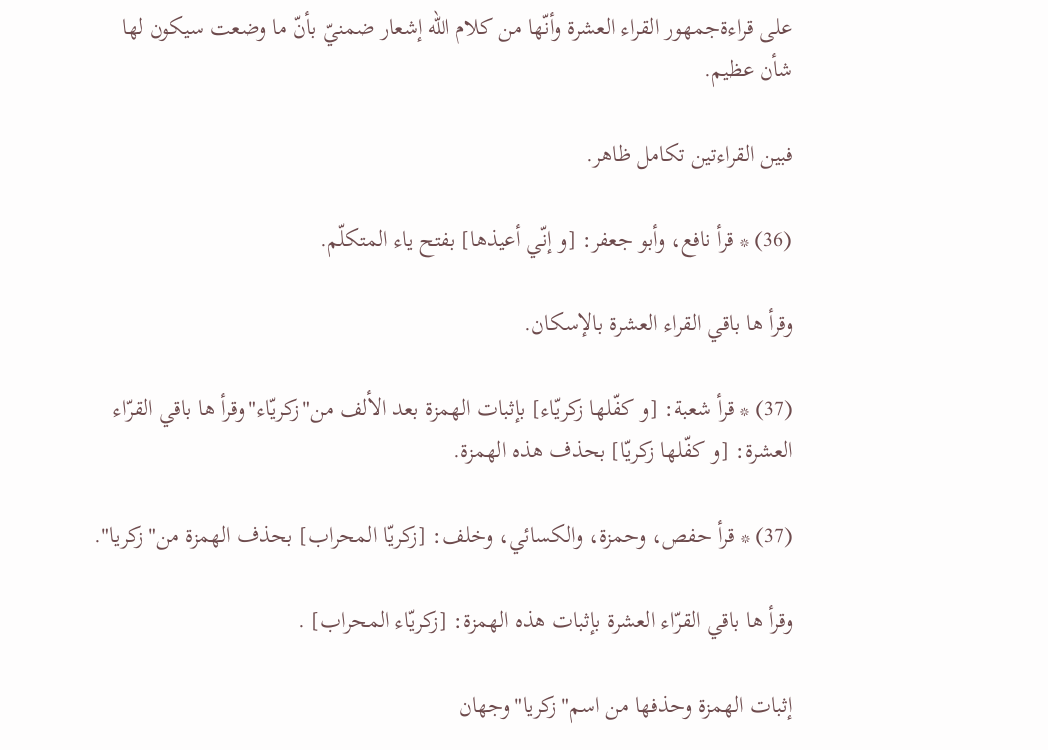على قراءةجمهور القراء العشرة وأنّها من كلام اللّه إشعار ضمنيّ بأنّ ما وضعت سيكون لها شأن عظيم.

فبين القراءتين تكامل ظاهر.

(36) * قرأ نافع، وأبو جعفر: [و إنّي أعيذها] بفتح ياء المتكلّم.

وقرأ ها باقي القراء العشرة بالإسكان.

(37) * قرأ شعبة: [و كفّلها زكريّاء] بإثبات الهمزة بعد الألف من"زكريّاء"وقرأ ها باقي القرّاء العشرة: [و كفّلها زكريّا] بحذف هذه الهمزة.

(37) * قرأ حفص، وحمزة، والكسائي، وخلف: [زكريّا المحراب] بحذف الهمزة من"زكريا".

وقرأ ها باقي القرّاء العشرة بإثبات هذه الهمزة: [زكريّاء المحراب] .

إثبات الهمزة وحذفها من اسم"زكريا"وجهان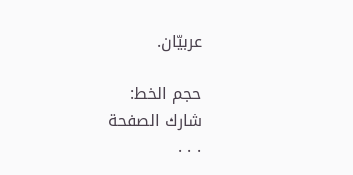عربيّان.

حجم الخط:
شارك الصفحة
. . .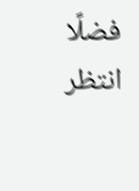فضلًا انتظر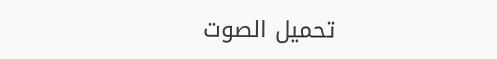تحميل الصوت